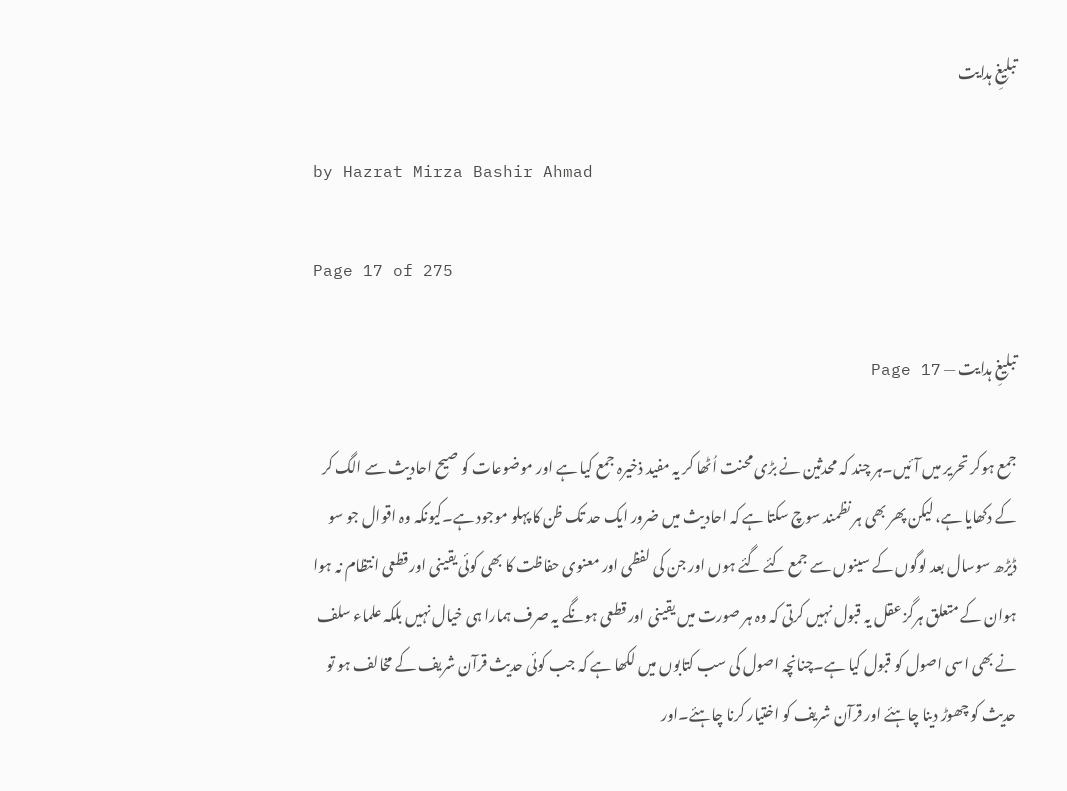تبلیغِ ہدایت

by Hazrat Mirza Bashir Ahmad

Page 17 of 275

تبلیغِ ہدایت — Page 17

جمع ہوکر تحریر میں آئیں۔ہر چند کہ محدثین نے بڑی محنت اُٹھا کر یہ مفید ذخیرہ جمع کیا ہے اور موضوعات کو صیح احادیث سے الگ کر کے دکھایا ہے، لیکن پھر بھی ہر نظمند سوچ سکتا ہے کہ احادیث میں ضرور ایک حد تک ظن کا پہلو موجود ہے۔کیونکہ وہ اقوال جو سو ڈیڑھ سوسال بعد لوگوں کے سینوں سے جمع کئے گئے ہوں اور جن کی لفظی اور معنوی حفاظت کا بھی کوئی یقینی اور قطعی انتظام نہ ہوا ہوان کے متعلق ہرگز عقل یہ قبول نہیں کرتی کہ وہ ہر صورت میں یقینی اور قطعی ہونگے یہ صرف ہمارا ہی خیال نہیں بلکہ علماء سلف نے بھی اسی اصول کو قبول کیا ہے۔چنانچہ اصول کی سب کتابوں میں لکھا ہے کہ جب کوئی حدیث قرآن شریف کے مخالف ہو تو حدیث کو چھوڑ دینا چاہئے اور قرآن شریف کو اختیار کرنا چاہئے۔اور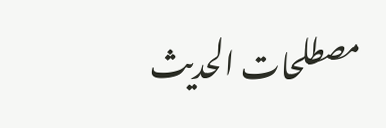مصطلحات الحدیث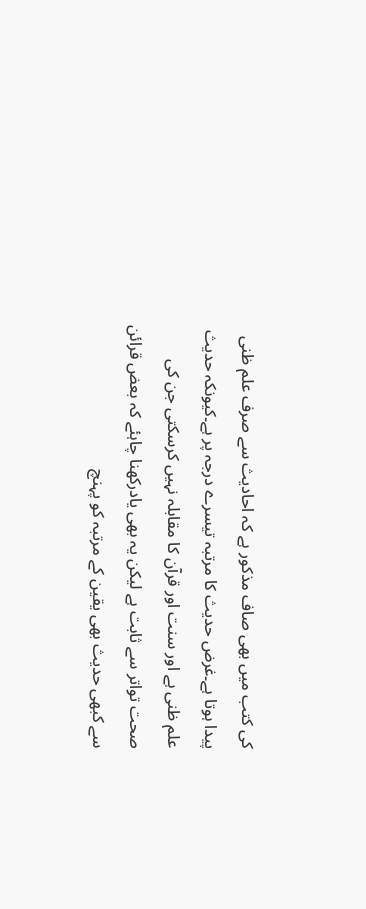کی کتب میں بھی صاف مذکور ہے کہ احادیث سے صرف علم ظنی پیدا ہوتا ہے۔غرض حدیث کا مرتبہ تیسرے درجہ پر ہے۔کیونکہ حدیث علم ظنی ہے اور سنت اور قرآن کا مقابلہ نہیں کرسکتی جن کی صحت تواتر سے ثابت ہے لیکن یہ بھی یادرکھنا چاہئے کہ بعض قرائن سے کبھی حدیث بھی یقین کے مرتبہ کو پہنچ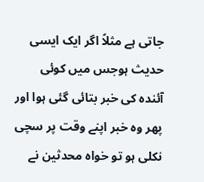جاتی ہے مثلاً اگر ایک ایسی حدیث ہوجس میں کوئی آئندہ کی خبر بتائی گئی ہوا اور پھر وہ خبر اپنے وقت پر سچی نکلی ہو تو خواہ محدثین نے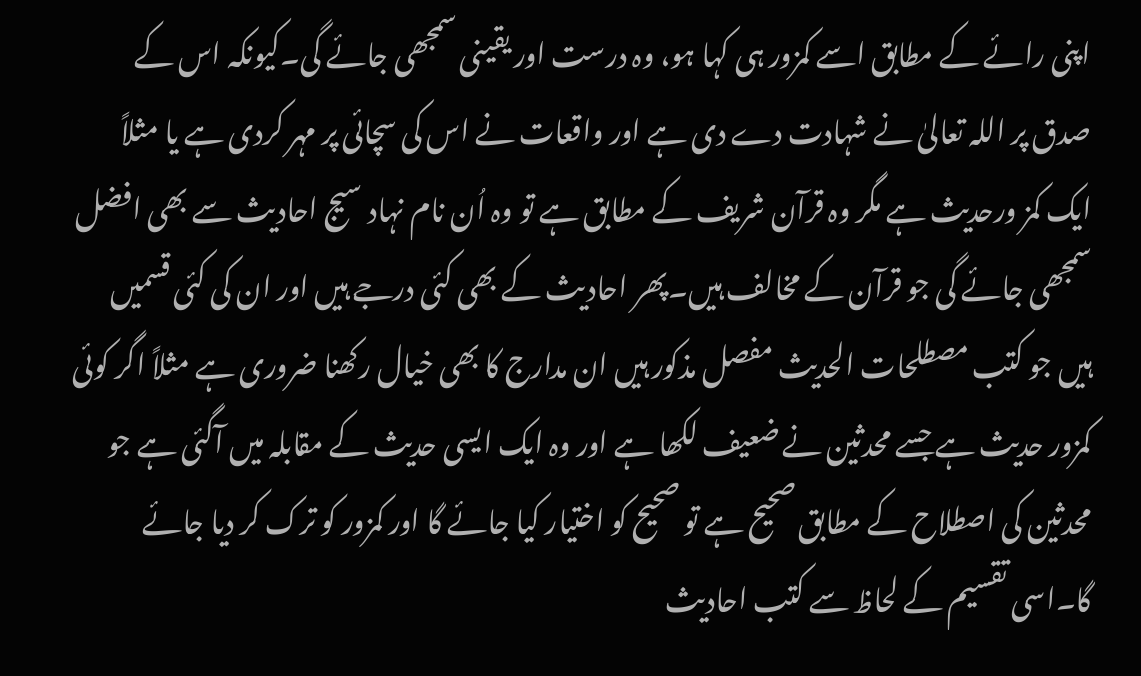اپنی رائے کے مطابق اسے کمزور ہی کہا ہو، وہ درست اور یقینی سمجھی جائے گی۔کیونکہ اس کے صدق پر اللہ تعالیٰ نے شہادت دے دی ہے اور واقعات نے اس کی سچائی پر مہر کردی ہے یا مثلاً ایک کمز ورحدیث ہے مگر وہ قرآن شریف کے مطابق ہے تو وہ اُن نام نہاد سیج احادیث سے بھی افضل سمجھی جائے گی جو قرآن کے مخالف ہیں۔پھر احادیث کے بھی کئی درجے ہیں اور ان کی کئی قسمیں ہیں جو کتب مصطلحات الحدیث مفصل مذکور ہیں ان مدارج کا بھی خیال رکھنا ضروری ہے مثلاً اگر کوئی کمزور حدیث ہے جسے محدثین نے ضعیف لکھا ہے اور وہ ایک ایسی حدیث کے مقابلہ میں آگئی ہے جو محدثین کی اصطلاح کے مطابق صحیح ہے تو صحیح کو اختیار کیا جائے گا اور کمزور کو ترک کر دیا جائے گا۔اسی تقسیم کے لحاظ سے کتب احادیث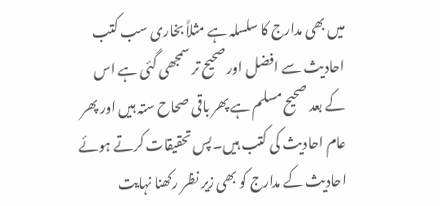میں بھی مدارج کا سلسلہ ہے مثلاً بخاری سب کتب احادیث سے افضل اور صحیح تر سمجھی گئی ہے اس کے بعد صحیح مسلم ہے پھر باقی صحاح ستہ ہیں اور پھر عام احادیث کی کتب ہیں۔پس تحقیقات کرتے ہوئے احادیث کے مدارج کو بھی زیر نظر رکھنا نہایت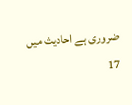ضروری ہے احادیث میں 17